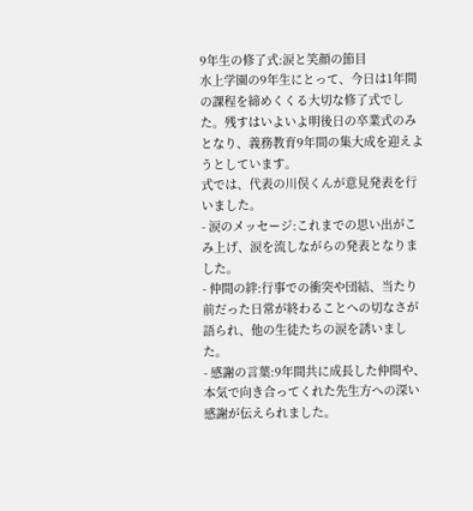9年生の修了式:涙と笑顔の節目
水上学園の9年生にとって、今日は1年間の課程を締めくくる大切な修了式でした。残すはいよいよ明後日の卒業式のみとなり、義務教育9年間の集大成を迎えようとしています。
式では、代表の川俣くんが意見発表を行いました。
- 涙のメッセージ:これまでの思い出がこみ上げ、涙を流しながらの発表となりました。
- 仲間の絆:行事での衝突や団結、当たり前だった日常が終わることへの切なさが語られ、他の生徒たちの涙を誘いました。
- 感謝の言葉:9年間共に成長した仲間や、本気で向き合ってくれた先生方への深い感謝が伝えられました。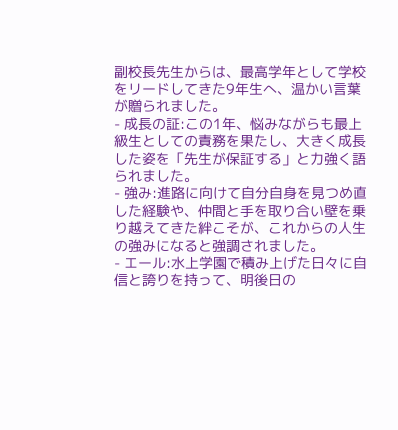副校長先生からは、最高学年として学校をリードしてきた9年生へ、温かい言葉が贈られました。
- 成長の証:この1年、悩みながらも最上級生としての責務を果たし、大きく成長した姿を「先生が保証する」と力強く語られました。
- 強み:進路に向けて自分自身を見つめ直した経験や、仲間と手を取り合い壁を乗り越えてきた絆こそが、これからの人生の強みになると強調されました。
- エール:水上学園で積み上げた日々に自信と誇りを持って、明後日の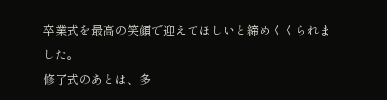卒業式を最高の笑顔で迎えてほしいと締めくくられました。
修了式のあとは、多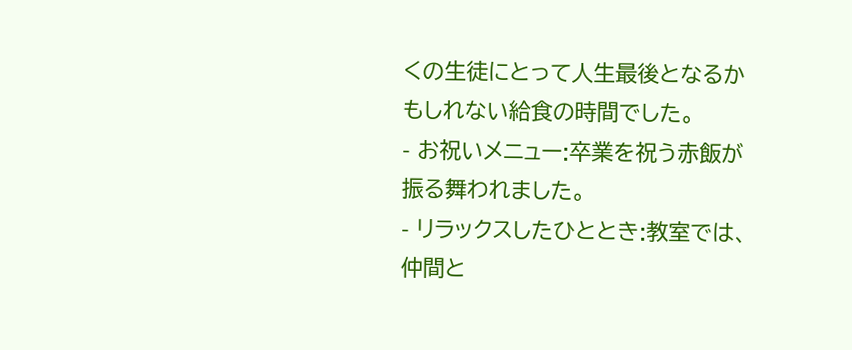くの生徒にとって人生最後となるかもしれない給食の時間でした。
- お祝いメニュー:卒業を祝う赤飯が振る舞われました。
- リラックスしたひととき:教室では、仲間と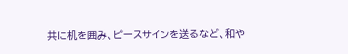共に机を囲み、ピースサインを送るなど、和や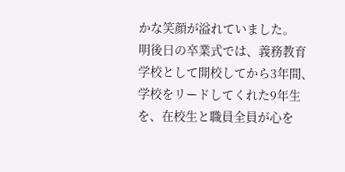かな笑顔が溢れていました。
明後日の卒業式では、義務教育学校として開校してから3年間、学校をリードしてくれた9年生を、在校生と職員全員が心を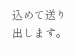込めて送り出します。